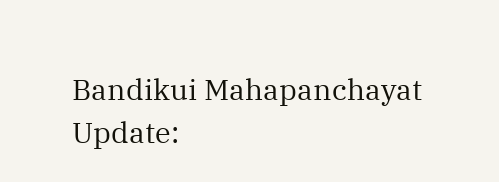Bandikui Mahapanchayat Update: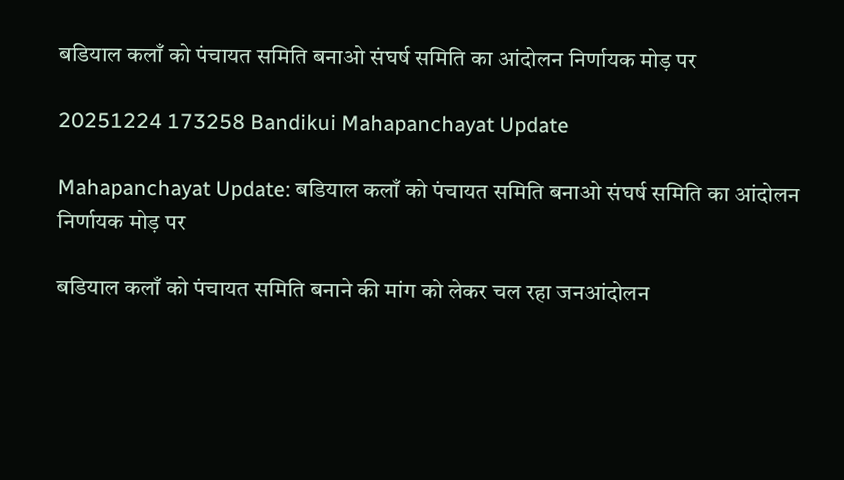बडियाल कलाँ को पंचायत समिति बनाओ संघर्ष समिति का आंदोलन निर्णायक मोड़ पर

20251224 173258 Bandikui Mahapanchayat Update

Mahapanchayat Update: बडियाल कलाँ को पंचायत समिति बनाओ संघर्ष समिति का आंदोलन निर्णायक मोड़ पर

बडियाल कलाँ को पंचायत समिति बनाने की मांग को लेकर चल रहा जनआंदोलन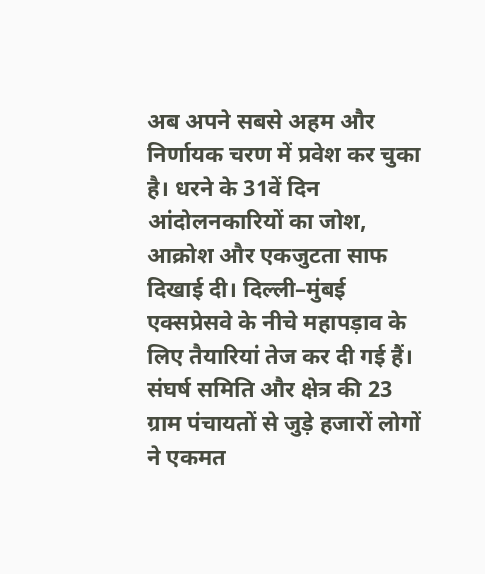अब अपने सबसे अहम और निर्णायक चरण में प्रवेश कर चुका है। धरने के 31वें दिन आंदोलनकारियों का जोश, आक्रोश और एकजुटता साफ दिखाई दी। दिल्ली–मुंबई एक्सप्रेसवे के नीचे महापड़ाव के लिए तैयारियां तेज कर दी गई हैं। संघर्ष समिति और क्षेत्र की 23 ग्राम पंचायतों से जुड़े हजारों लोगों ने एकमत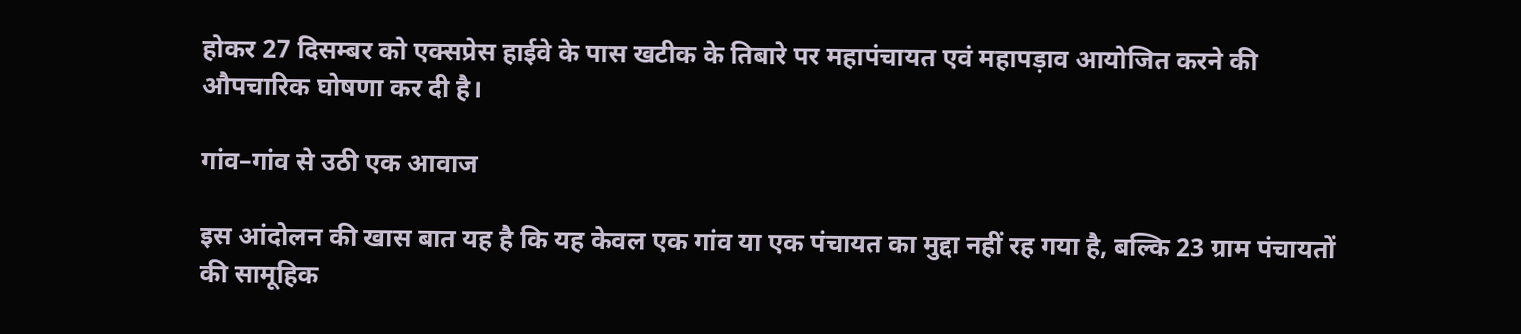होकर 27 दिसम्बर को एक्सप्रेस हाईवे के पास खटीक के तिबारे पर महापंचायत एवं महापड़ाव आयोजित करने की औपचारिक घोषणा कर दी है।

गांव–गांव से उठी एक आवाज

इस आंदोलन की खास बात यह है कि यह केवल एक गांव या एक पंचायत का मुद्दा नहीं रह गया है, बल्कि 23 ग्राम पंचायतों की सामूहिक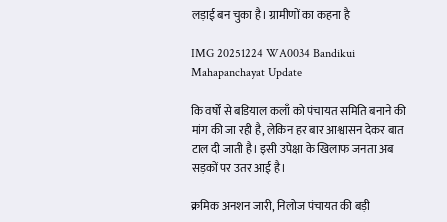लड़ाई बन चुका है। ग्रामीणों का कहना है

IMG 20251224 WA0034 Bandikui Mahapanchayat Update

कि वर्षों से बडियाल कलाँ को पंचायत समिति बनाने की मांग की जा रही है, लेकिन हर बार आश्वासन देकर बात टाल दी जाती है। इसी उपेक्षा के खिलाफ जनता अब सड़कों पर उतर आई है।

क्रमिक अनशन जारी, निलोज पंचायत की बड़ी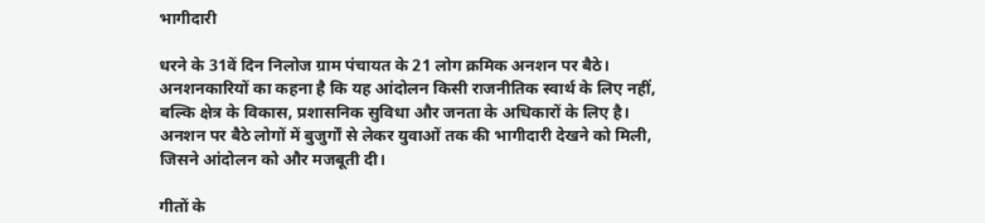भागीदारी

धरने के 31वें दिन निलोज ग्राम पंचायत के 21 लोग क्रमिक अनशन पर बैठे। अनशनकारियों का कहना है कि यह आंदोलन किसी राजनीतिक स्वार्थ के लिए नहीं, बल्कि क्षेत्र के विकास, प्रशासनिक सुविधा और जनता के अधिकारों के लिए है। अनशन पर बैठे लोगों में बुजुर्गों से लेकर युवाओं तक की भागीदारी देखने को मिली, जिसने आंदोलन को और मजबूती दी।

गीतों के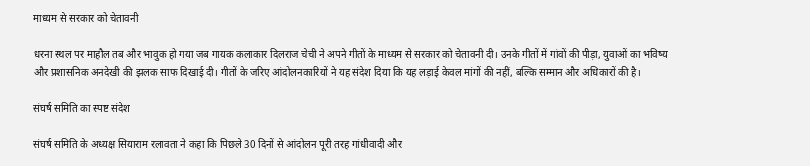माध्यम से सरकार को चेतावनी

धरना स्थल पर माहौल तब और भावुक हो गया जब गायक कलाकार दिलराज चेची ने अपने गीतों के माध्यम से सरकार को चेतावनी दी। उनके गीतों में गांवों की पीड़ा, युवाओं का भविष्य और प्रशासनिक अनदेखी की झलक साफ दिखाई दी। गीतों के जरिए आंदोलनकारियों ने यह संदेश दिया कि यह लड़ाई केवल मांगों की नहीं, बल्कि सम्मान और अधिकारों की है।

संघर्ष समिति का स्पष्ट संदेश

संघर्ष समिति के अध्यक्ष सियाराम रलावता ने कहा कि पिछले 30 दिनों से आंदोलन पूरी तरह गांधीवादी और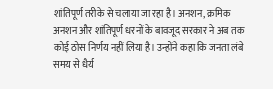शांतिपूर्ण तरीके से चलाया जा रहा है। अनशन, क्रमिक अनशन और शांतिपूर्ण धरनों के बावजूद सरकार ने अब तक कोई ठोस निर्णय नहीं लिया है। उन्होंने कहा कि जनता लंबे समय से धैर्य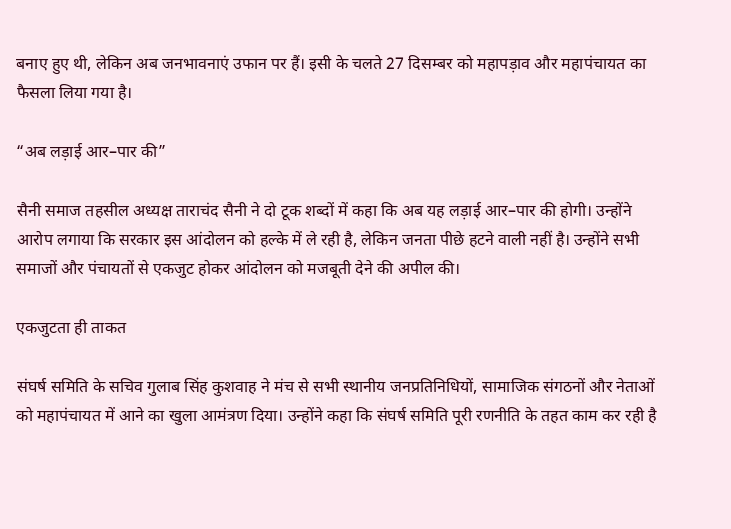बनाए हुए थी, लेकिन अब जनभावनाएं उफान पर हैं। इसी के चलते 27 दिसम्बर को महापड़ाव और महापंचायत का फैसला लिया गया है।

“अब लड़ाई आर–पार की”

सैनी समाज तहसील अध्यक्ष ताराचंद सैनी ने दो टूक शब्दों में कहा कि अब यह लड़ाई आर–पार की होगी। उन्होंने आरोप लगाया कि सरकार इस आंदोलन को हल्के में ले रही है, लेकिन जनता पीछे हटने वाली नहीं है। उन्होंने सभी समाजों और पंचायतों से एकजुट होकर आंदोलन को मजबूती देने की अपील की।

एकजुटता ही ताकत

संघर्ष समिति के सचिव गुलाब सिंह कुशवाह ने मंच से सभी स्थानीय जनप्रतिनिधियों, सामाजिक संगठनों और नेताओं को महापंचायत में आने का खुला आमंत्रण दिया। उन्होंने कहा कि संघर्ष समिति पूरी रणनीति के तहत काम कर रही है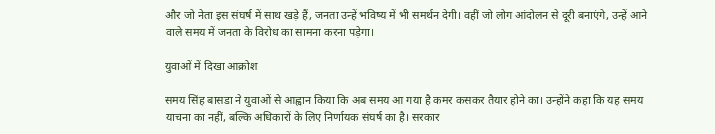और जो नेता इस संघर्ष में साथ खड़े हैं, जनता उन्हें भविष्य में भी समर्थन देगी। वहीं जो लोग आंदोलन से दूरी बनाएंगे, उन्हें आने वाले समय में जनता के विरोध का सामना करना पड़ेगा।

युवाओं में दिखा आक्रोश

समय सिंह बासडा ने युवाओं से आह्वान किया कि अब समय आ गया है कमर कसकर तैयार होने का। उन्होंने कहा कि यह समय याचना का नहीं, बल्कि अधिकारों के लिए निर्णायक संघर्ष का है। सरकार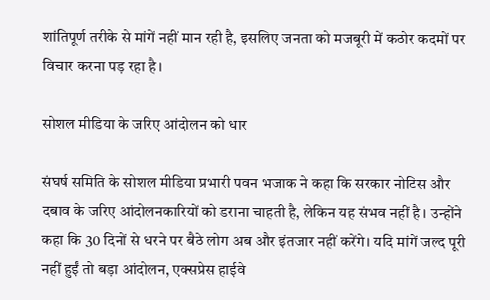शांतिपूर्ण तरीके से मांगें नहीं मान रही है, इसलिए जनता को मजबूरी में कठोर कदमों पर विचार करना पड़ रहा है।

सोशल मीडिया के जरिए आंदोलन को धार

संघर्ष समिति के सोशल मीडिया प्रभारी पवन भजाक ने कहा कि सरकार नोटिस और दबाव के जरिए आंदोलनकारियों को डराना चाहती है, लेकिन यह संभव नहीं है। उन्होंने कहा कि 30 दिनों से धरने पर बैठे लोग अब और इंतजार नहीं करेंगे। यदि मांगें जल्द पूरी नहीं हुईं तो बड़ा आंदोलन, एक्सप्रेस हाईवे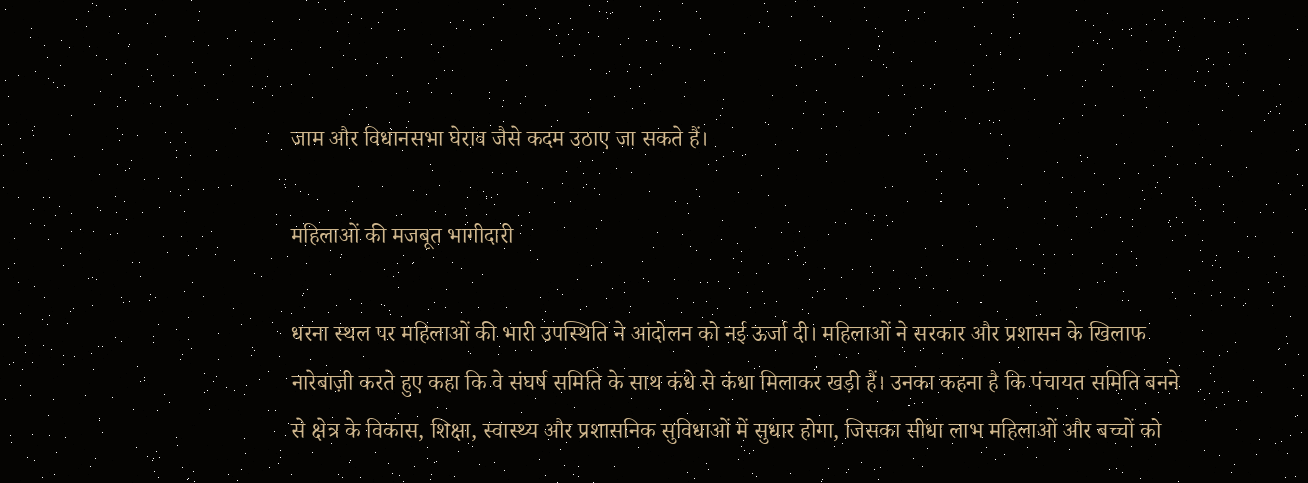जाम और विधानसभा घेराव जैसे कदम उठाए जा सकते हैं।

महिलाओं की मजबूत भागीदारी

धरना स्थल पर महिलाओं की भारी उपस्थिति ने आंदोलन को नई ऊर्जा दी। महिलाओं ने सरकार और प्रशासन के खिलाफ नारेबाज़ी करते हुए कहा कि वे संघर्ष समिति के साथ कंधे से कंधा मिलाकर खड़ी हैं। उनका कहना है कि पंचायत समिति बनने से क्षेत्र के विकास, शिक्षा, स्वास्थ्य और प्रशासनिक सुविधाओं में सुधार होगा, जिसका सीधा लाभ महिलाओं और बच्चों को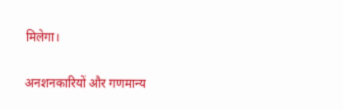मिलेगा।

अनशनकारियों और गणमान्य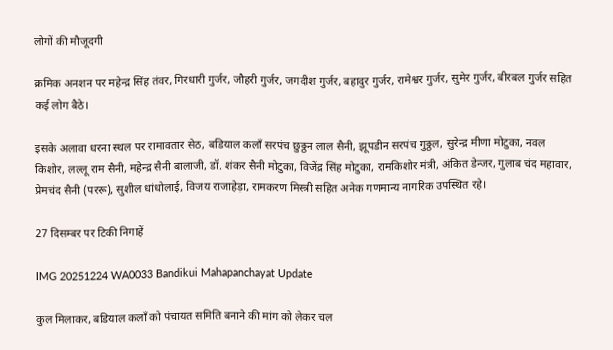लोगों की मौजूदगी

क्रमिक अनशन पर महेन्द्र सिंह तंवर, गिरधारी गुर्जर, जौहरी गुर्जर, जगदीश गुर्जर, बहादुर गुर्जर, रामेश्वर गुर्जर, सुमेर गुर्जर, बीरबल गुर्जर सहित कई लोग बैठे।

इसके अलावा धरना स्थल पर रामावतार सेठ, बडियाल कलाँ सरपंच छुठ्ठन लाल सैनी, झूपडीन सरपंच गुठ्ठल, सुरेन्द्र मीणा मोटुका, नवल किशोर, लल्लू राम सैनी, महेन्द्र सैनी बालाजी, डॉ. शंकर सैनी मोटुका, विजेंद्र सिंह मोटुका, रामकिशोर मंत्री, अंकित डेन्जर, गुलाब चंद महावार, प्रेमचंद सैनी (पररू), सुशील धांधोलाई, विजय राजाहेड़ा, रामकरण मिस्त्री सहित अनेक गणमान्य नागरिक उपस्थित रहे।

27 दिसम्बर पर टिकी निगाहें

IMG 20251224 WA0033 Bandikui Mahapanchayat Update

कुल मिलाकर, बडियाल कलाँ को पंचायत समिति बनाने की मांग को लेकर चल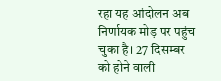रहा यह आंदोलन अब निर्णायक मोड़ पर पहुंच चुका है। 27 दिसम्बर को होने वाली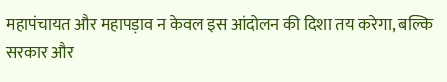महापंचायत और महापड़ाव न केवल इस आंदोलन की दिशा तय करेगा, बल्कि सरकार और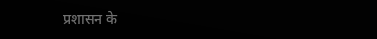प्रशासन के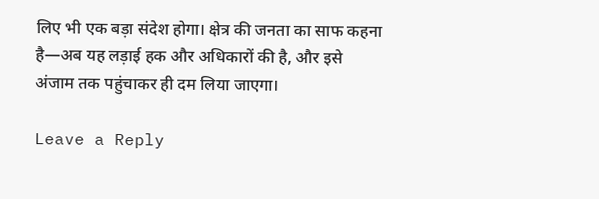लिए भी एक बड़ा संदेश होगा। क्षेत्र की जनता का साफ कहना है—अब यह लड़ाई हक और अधिकारों की है, और इसे अंजाम तक पहुंचाकर ही दम लिया जाएगा।

Leave a Reply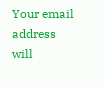Your email address will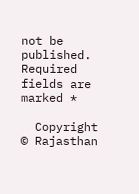not be published. Required fields are marked *

  Copyright © Rajasthan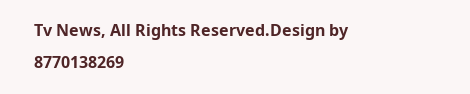Tv News, All Rights Reserved.Design by 8770138269